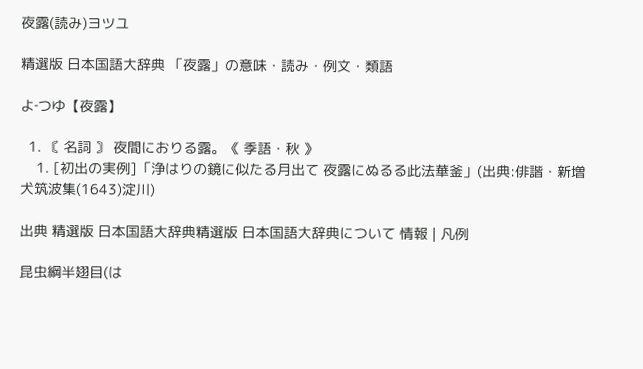夜露(読み)ヨツユ

精選版 日本国語大辞典 「夜露」の意味・読み・例文・類語

よ‐つゆ【夜露】

  1. 〘 名詞 〙 夜間におりる露。《 季語・秋 》
    1. [初出の実例]「浄はりの鏡に似たる月出て 夜露にぬるる此法華釜」(出典:俳諧・新増犬筑波集(1643)淀川)

出典 精選版 日本国語大辞典精選版 日本国語大辞典について 情報 | 凡例

昆虫綱半翅目(は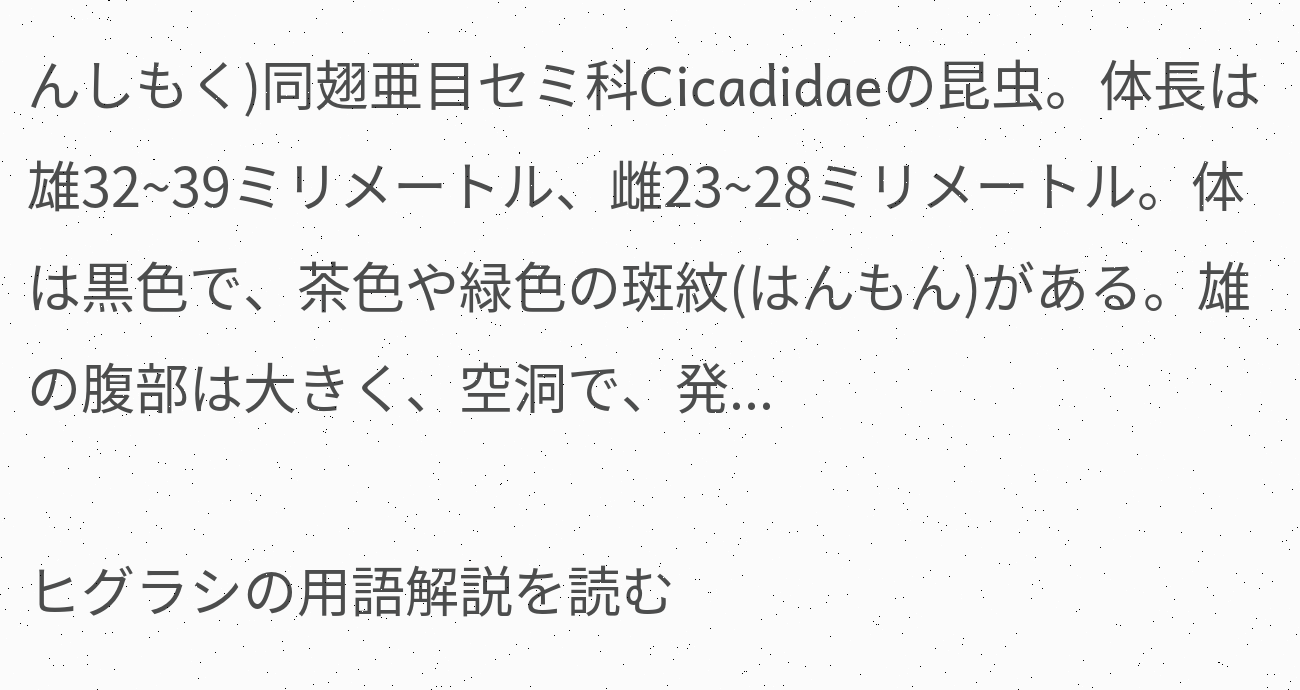んしもく)同翅亜目セミ科Cicadidaeの昆虫。体長は雄32~39ミリメートル、雌23~28ミリメートル。体は黒色で、茶色や緑色の斑紋(はんもん)がある。雄の腹部は大きく、空洞で、発...

ヒグラシの用語解説を読む